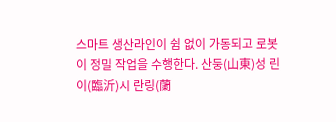스마트 생산라인이 쉼 없이 가동되고 로봇이 정밀 작업을 수행한다. 산둥(山東)성 린이(臨沂)시 란링(蘭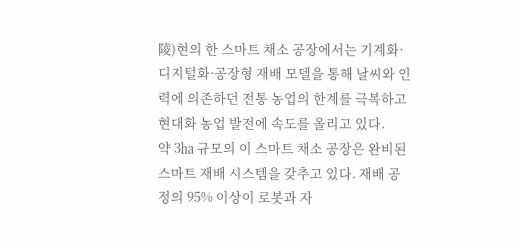陵)현의 한 스마트 채소 공장에서는 기계화·디지털화·공장형 재배 모델을 통해 날씨와 인력에 의존하던 전통 농업의 한계를 극복하고 현대화 농업 발전에 속도를 올리고 있다.
약 3㏊ 규모의 이 스마트 채소 공장은 완비된 스마트 재배 시스템을 갖추고 있다. 재배 공정의 95% 이상이 로봇과 자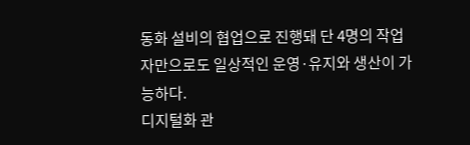동화 설비의 협업으로 진행돼 단 4명의 작업자만으로도 일상적인 운영·유지와 생산이 가능하다.
디지털화 관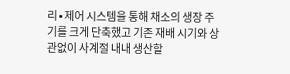리∙제어 시스템을 통해 채소의 생장 주기를 크게 단축했고 기존 재배 시기와 상관없이 사계절 내내 생산할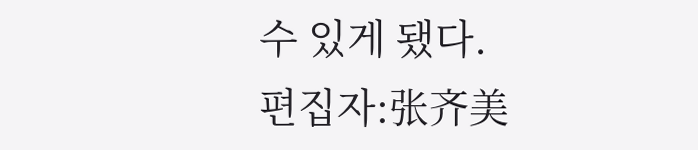수 있게 됐다.
편집자:张齐美